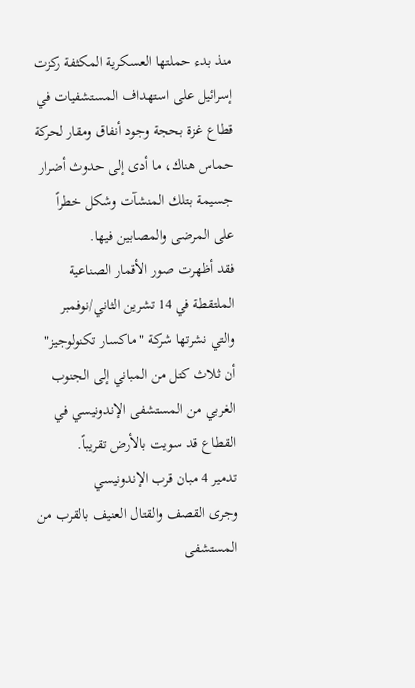منذ بدء حملتها العسكرية المكثفة ركزت إسرائيل على استهداف المستشفيات في قطاع غزة بحجة وجود أنفاق ومقار لحركة حماس هناك، ما أدى إلى حدوث أضرار جسيمة بتلك المنشآت وشكل خطراً على المرضى والمصابين فيها.
فقد أظهرت صور الأقمار الصناعية الملتقطة في 14 تشرين الثاني/نوفمبر والتي نشرتها شركة "ماكسار تكنولوجيز" أن ثلاث كتل من المباني إلى الجنوب الغربي من المستشفى الإندونيسي في القطاع قد سويت بالأرض تقريباً.
تدمير 4 مبان قرب الإندونيسي
وجرى القصف والقتال العنيف بالقرب من المستشفى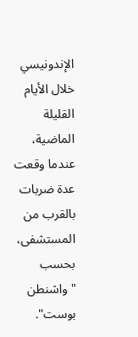الإندونيسي خلال الأيام القليلة الماضية، عندما وقعت عدة ضربات بالقرب من المستشفى، بحسب "واشنطن بوست".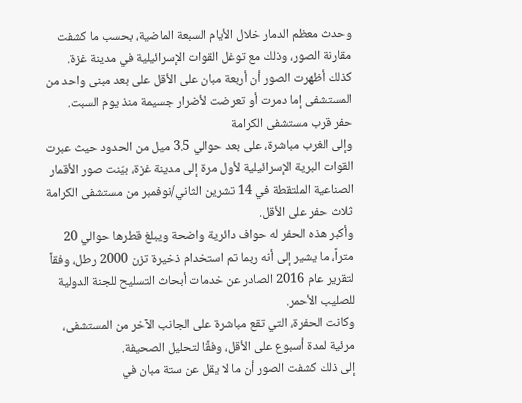وحدث معظم الدمار خلال الأيام السبعة الماضية، بحسب ما كشفت مقارنة الصور، وذلك مع توغل القوات الإسرائيلية في مدينة غزة.
كذلك أظهرت الصور أن أربعة مبان على الأقل على بعد مبنى واحد من المستشفى إما دمرت أو تعرضت لأضرار جسيمة منذ يوم السبت.
حفر قرب مستشفى الكرامة
وإلى الغرب مباشرة، على بعد حوالي 3.5 ميل من الحدود حيث عبرت القوات البرية الإسرائيلية لأول مرة إلى مدينة غزة، بيّنت صور الأقمار الصناعية الملتقطة في 14 تشرين الثاني/نوفمبر من مستشفى الكرامة ثلاث حفر على الأقل.
وأكبر هذه الحفر له حواف دائرية واضحة ويبلغ قطرها حوالي 20 متراً، ما يشير إلى أنه ربما تم استخدام ذخيرة تزن 2000 رطل، وفقاً لتقرير عام 2016 الصادر عن خدمات أبحاث التسليح للجنة الدولية للصليب الأحمر.
وكانت الحفرة، التي تقع مباشرة على الجانب الآخر من المستشفى، مرئية لمدة أسبوع على الأقل، وفقًا لتحليل الصحيفة.
إلى ذلك كشفت الصور أن ما لا يقل عن ستة مبان في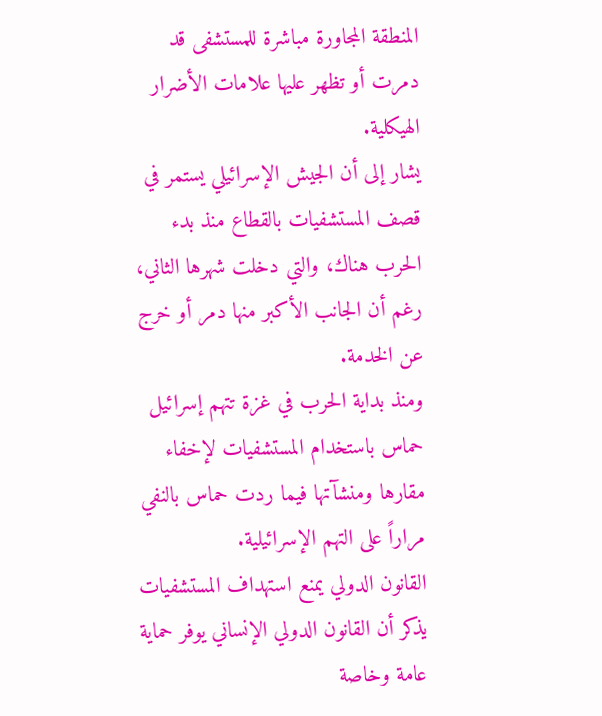المنطقة المجاورة مباشرة للمستشفى قد دمرت أو تظهر عليها علامات الأضرار الهيكلية.
يشار إلى أن الجيش الإسرائيلي يستمر في قصف المستشفيات بالقطاع منذ بدء الحرب هناك، والتي دخلت شهرها الثاني، رغم أن الجانب الأكبر منها دمر أو خرج عن الخدمة.
ومنذ بداية الحرب في غزة تتهم إسرائيل حماس باستخدام المستشفيات لإخفاء مقارها ومنشآتها فيما ردت حماس بالنفي مراراً على التهم الإسرائيلية.
القانون الدولي يمنع استهداف المستشفيات
يذكر أن القانون الدولي الإنساني يوفر حماية عامة وخاصة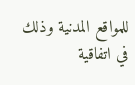للمواقع المدنية وذلك في اتفاقية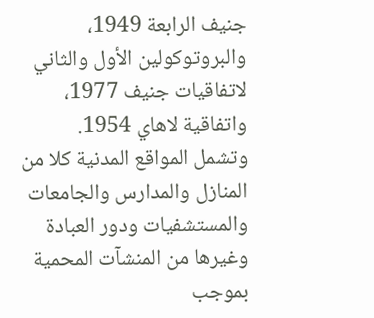جنيف الرابعة 1949، والبروتوكولين الأول والثاني لاتفاقيات جنيف 1977، واتفاقية لاهاي 1954.
وتشمل المواقع المدنية كلا من المنازل والمدارس والجامعات والمستشفيات ودور العبادة وغيرها من المنشآت المحمية بموجب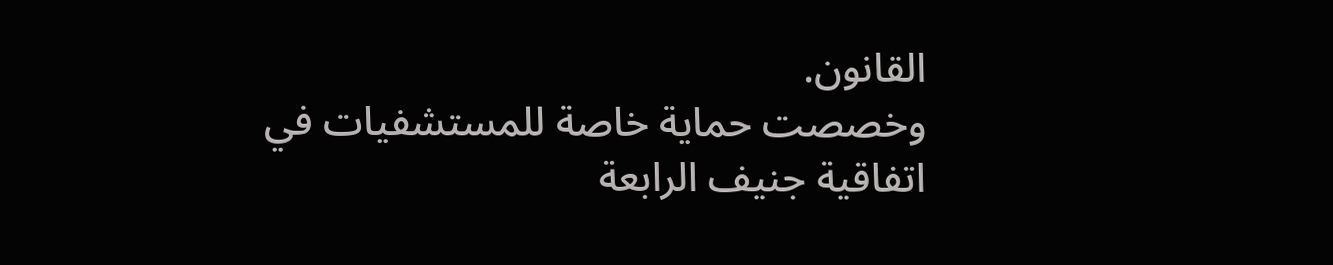القانون.
وخصصت حماية خاصة للمستشفيات في اتفاقية جنيف الرابعة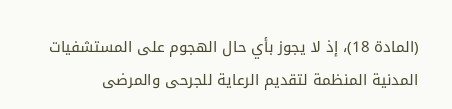(المادة 18)، إذ لا يجوز بأي حال الهجوم على المستشفيات المدنية المنظمة لتقديم الرعاية للجرحى والمرضى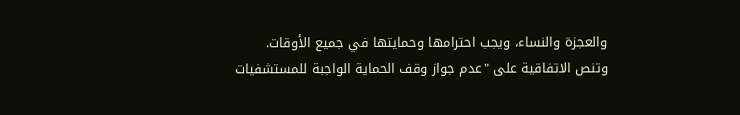والعجزة والنساء، ويجب احترامها وحمايتها في جميع الأوقات.
وتنص الاتفاقية على "عدم جواز وقف الحماية الواجبة للمستشفيات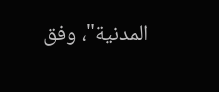المدنية"، وفق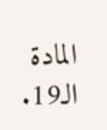المادة الـ19.